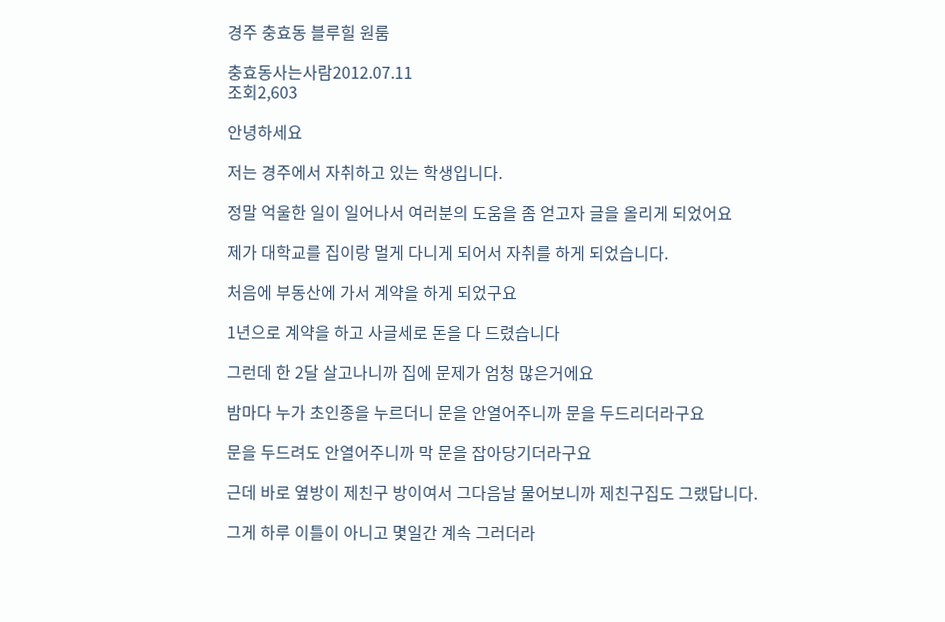경주 충효동 블루힐 원룸

충효동사는사람2012.07.11
조회2,603

안녕하세요

저는 경주에서 자취하고 있는 학생입니다.

정말 억울한 일이 일어나서 여러분의 도움을 좀 얻고자 글을 올리게 되었어요

제가 대학교를 집이랑 멀게 다니게 되어서 자취를 하게 되었습니다.

처음에 부동산에 가서 계약을 하게 되었구요

1년으로 계약을 하고 사글세로 돈을 다 드렸습니다

그런데 한 2달 살고나니까 집에 문제가 엄청 많은거에요

밤마다 누가 초인종을 누르더니 문을 안열어주니까 문을 두드리더라구요

문을 두드려도 안열어주니까 막 문을 잡아당기더라구요

근데 바로 옆방이 제친구 방이여서 그다음날 물어보니까 제친구집도 그랬답니다.

그게 하루 이틀이 아니고 몇일간 계속 그러더라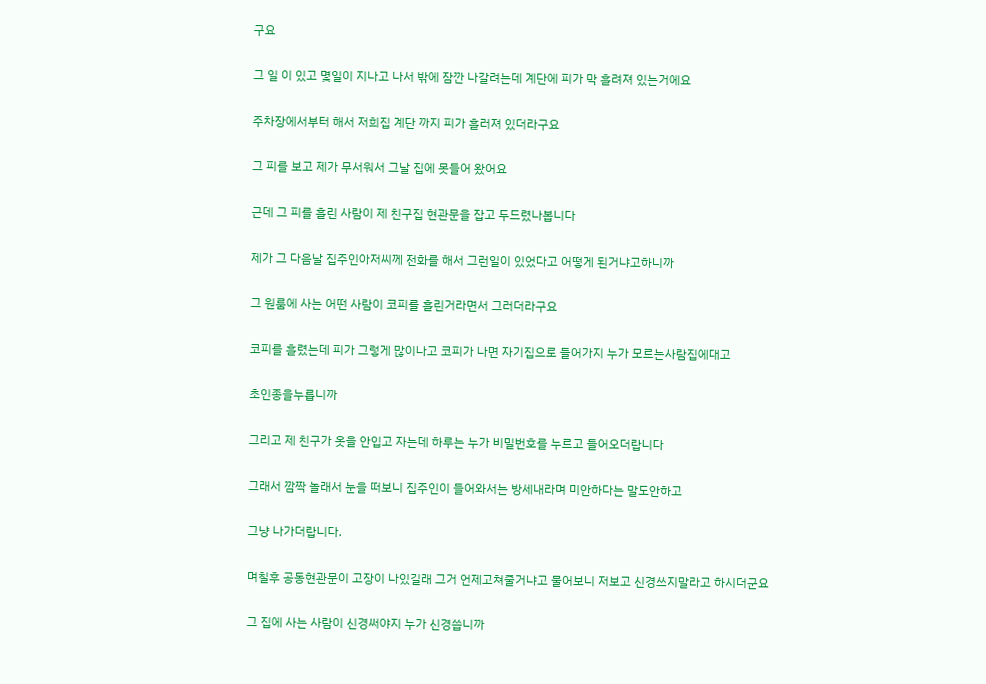구요

그 일 이 있고 몇일이 지나고 나서 밖에 잠깐 나갈려는데 계단에 피가 막 흘려져 있는거에요

주차장에서부터 해서 저희집 계단 까지 피가 흘러져 있더라구요

그 피를 보고 제가 무서워서 그날 집에 못들어 왔어요

근데 그 피를 흘린 사람이 제 친구집 현관문을 잡고 두드렸나봅니다

제가 그 다음날 집주인아저씨께 전화를 해서 그런일이 있었다고 어떻게 된거냐고하니까

그 원룸에 사는 어떤 사람이 코피를 흘린거라면서 그러더라구요

코피를 흘렸는데 피가 그렇게 많이나고 코피가 나면 자기집으로 들어가지 누가 모르는사람집에대고

초인종을누릅니까

그리고 제 친구가 옷을 안입고 자는데 하루는 누가 비밀번호를 누르고 들어오더랍니다

그래서 깜짝 놀래서 눈을 떠보니 집주인이 들어와서는 방세내라며 미안하다는 말도안하고

그냥 나가더랍니다.

며칠후 공동현관문이 고장이 나있길래 그거 언제고쳐줄거냐고 물어보니 저보고 신경쓰지말라고 하시더군요

그 집에 사는 사람이 신경써야지 누가 신경씁니까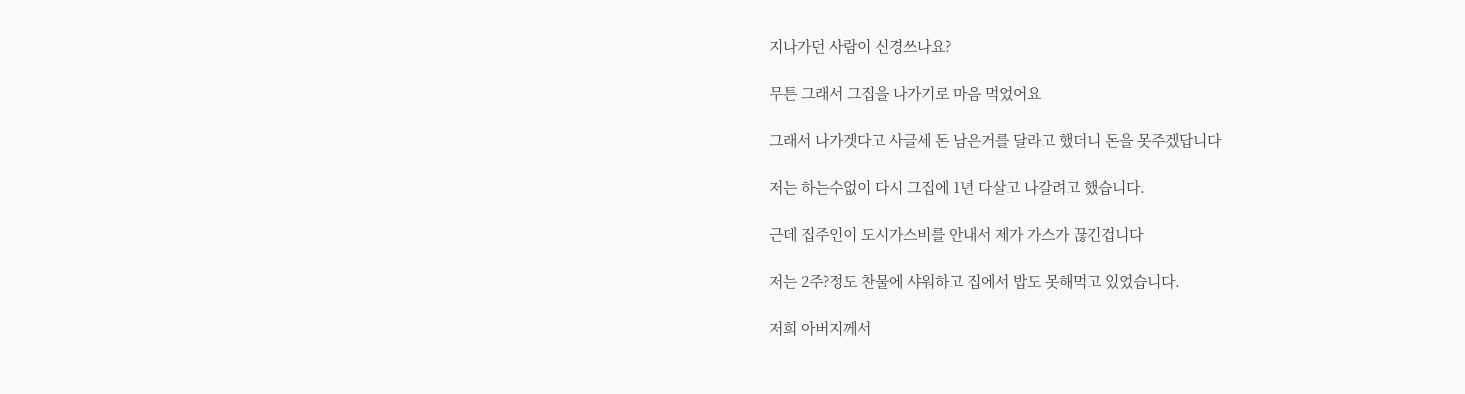지나가던 사람이 신경쓰나요?

무튼 그래서 그집을 나가기로 마음 먹었어요

그래서 나가겟다고 사글세 돈 남은거를 달라고 했더니 돈을 못주겠답니다

저는 하는수없이 다시 그집에 1년 다살고 나갈려고 했습니다.

근데 집주인이 도시가스비를 안내서 제가 가스가 끊긴겁니다

저는 2주?정도 찬물에 샤워하고 집에서 밥도 못해먹고 있었습니다.

저희 아버지께서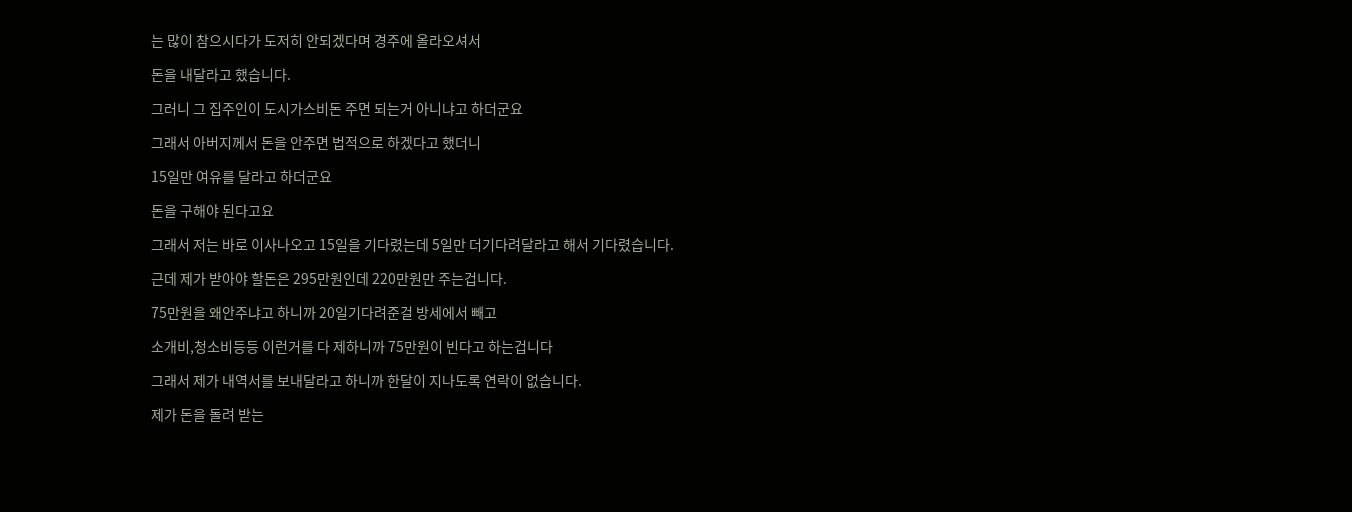는 많이 참으시다가 도저히 안되겠다며 경주에 올라오셔서

돈을 내달라고 했습니다.

그러니 그 집주인이 도시가스비돈 주면 되는거 아니냐고 하더군요

그래서 아버지께서 돈을 안주면 법적으로 하겠다고 했더니

15일만 여유를 달라고 하더군요

돈을 구해야 된다고요

그래서 저는 바로 이사나오고 15일을 기다렸는데 5일만 더기다려달라고 해서 기다렸습니다.

근데 제가 받아야 할돈은 295만원인데 220만원만 주는겁니다.

75만원을 왜안주냐고 하니까 20일기다려준걸 방세에서 빼고

소개비,청소비등등 이런거를 다 제하니까 75만원이 빈다고 하는겁니다

그래서 제가 내역서를 보내달라고 하니까 한달이 지나도록 연락이 없습니다.

제가 돈을 돌려 받는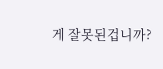게 잘못된겁니까?